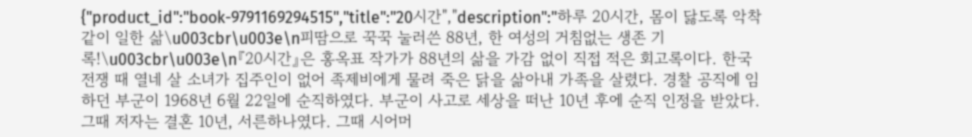{"product_id":"book-9791169294515","title":"20시간","description":"하루 20시간, 몸이 닳도록 악착같이 일한 삶\u003cbr\u003e\n피땀으로 꾹꾹 눌러쓴 88년, 한 여성의 거침없는 생존 기록!\u003cbr\u003e\n『20시간』은 홍옥표 작가가 88년의 삶을 가감 없이 직접 적은 회고록이다. 한국전쟁 때 열네 살 소녀가 집주인이 없어 족제비에게 물려 죽은 닭을 삶아내 가족을 살렸다. 경찰 공직에 임하던 부군이 1968년 6월 22일에 순직하였다. 부군이 사고로 세상을 떠난 10년 후에 순직 인정을 받았다. 그때 저자는 결혼 10년, 서른하나였다. 그때 시어머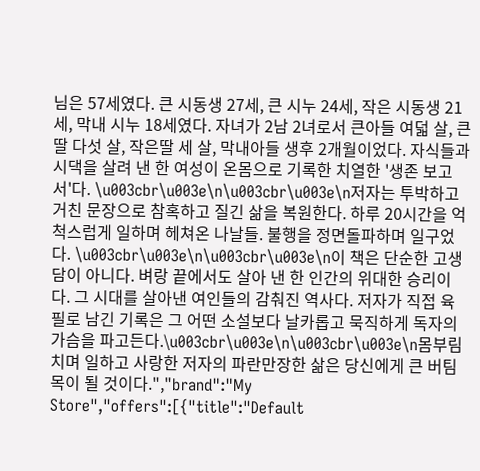님은 57세였다. 큰 시동생 27세, 큰 시누 24세, 작은 시동생 21세, 막내 시누 18세였다. 자녀가 2남 2녀로서 큰아들 여덟 살, 큰딸 다섯 살, 작은딸 세 살, 막내아들 생후 2개월이었다. 자식들과 시댁을 살려 낸 한 여성이 온몸으로 기록한 치열한 '생존 보고서'다. \u003cbr\u003e\n\u003cbr\u003e\n저자는 투박하고 거친 문장으로 참혹하고 질긴 삶을 복원한다. 하루 20시간을 억척스럽게 일하며 헤쳐온 나날들. 불행을 정면돌파하며 일구었다. \u003cbr\u003e\n\u003cbr\u003e\n이 책은 단순한 고생담이 아니다. 벼랑 끝에서도 살아 낸 한 인간의 위대한 승리이다. 그 시대를 살아낸 여인들의 감춰진 역사다. 저자가 직접 육필로 남긴 기록은 그 어떤 소설보다 날카롭고 묵직하게 독자의 가슴을 파고든다.\u003cbr\u003e\n\u003cbr\u003e\n몸부림치며 일하고 사랑한 저자의 파란만장한 삶은 당신에게 큰 버팀목이 될 것이다.","brand":"My Store","offers":[{"title":"Default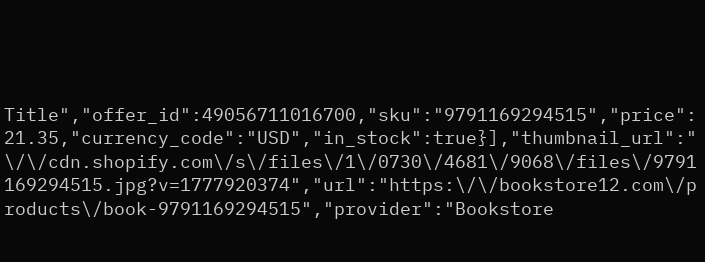Title","offer_id":49056711016700,"sku":"9791169294515","price":21.35,"currency_code":"USD","in_stock":true}],"thumbnail_url":"\/\/cdn.shopify.com\/s\/files\/1\/0730\/4681\/9068\/files\/9791169294515.jpg?v=1777920374","url":"https:\/\/bookstore12.com\/products\/book-9791169294515","provider":"Bookstore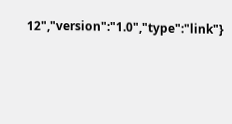12","version":"1.0","type":"link"}